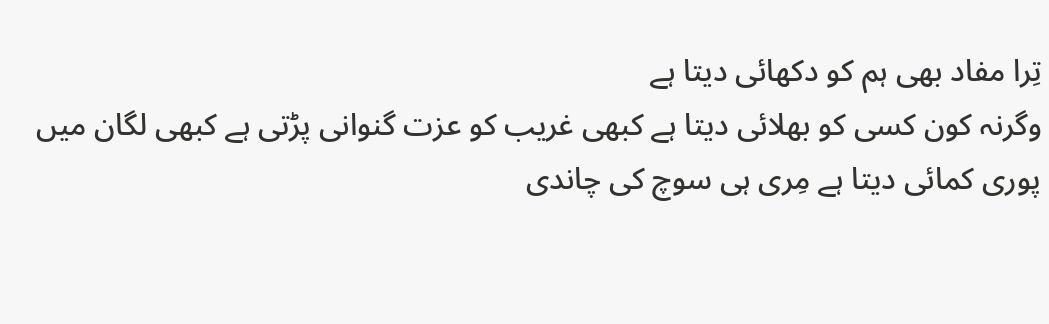تِرا مفاد بھی ہم کو دکھائی دیتا ہے
وگرنہ کون کسی کو بھلائی دیتا ہے کبھی غریب کو عزت گنوانی پڑتی ہے کبھی لگان میں پوری کمائی دیتا ہے مِری ہی سوچ کی چاندی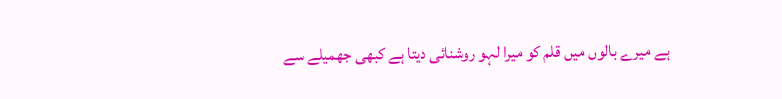ہے میرے بالوں میں قلم کو میرا لہو روشنائی دیتا ہے کبھی جھمیلے سے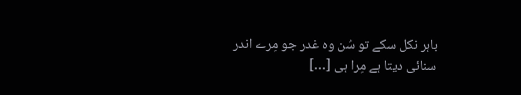باہر نکل سکے تو سُن وہ غدر جو مِرے اندر سنائی دیتا ہے مِرا ہی […]